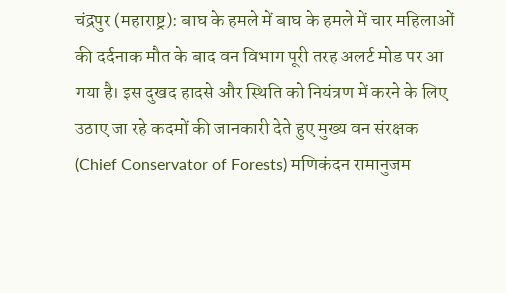चंद्रपुर (महाराष्ट्र): बाघ के हमले में बाघ के हमले में चार महिलाओं की दर्दनाक मौत के बाद वन विभाग पूरी तरह अलर्ट मोड पर आ गया है। इस दुखद हादसे और स्थिति को नियंत्रण में करने के लिए उठाए जा रहे कदमों की जानकारी देते हुए मुख्य वन संरक्षक (Chief Conservator of Forests) मणिकंदन रामानुजम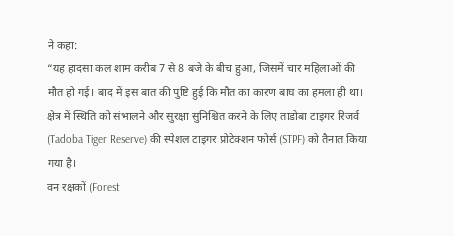ने कहा:
“यह हादसा कल शाम करीब 7 से 8 बजे के बीच हुआ, जिसमें चार महिलाओं की मौत हो गई। बाद में इस बात की पुष्टि हुई कि मौत का कारण बाघ का हमला ही था। क्षेत्र में स्थिति को संभालने और सुरक्षा सुनिश्चित करने के लिए ताडोबा टाइगर रिजर्व (Tadoba Tiger Reserve) की स्पेशल टाइगर प्रोटेक्शन फोर्स (STPF) को तैनात किया गया है।
वन रक्षकों (Forest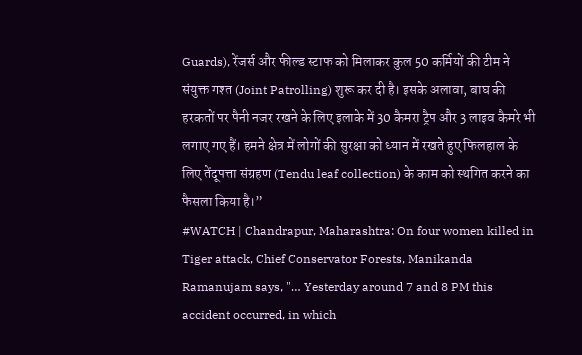Guards), रेंजर्स और फील्ड स्टाफ को मिलाकर कुल 50 कर्मियों की टीम ने संयुक्त गश्त (Joint Patrolling) शुरू कर दी है। इसके अलावा, बाघ की हरकतों पर पैनी नजर रखने के लिए इलाके में 30 कैमरा ट्रैप और 3 लाइव कैमरे भी लगाए गए हैं। हमने क्षेत्र में लोगों की सुरक्षा को ध्यान में रखते हुए फिलहाल के लिए तेंदूपत्ता संग्रहण (Tendu leaf collection) के काम को स्थगित करने का फैसला किया है।”
#WATCH | Chandrapur, Maharashtra: On four women killed in Tiger attack, Chief Conservator Forests, Manikanda Ramanujam says, "… Yesterday around 7 and 8 PM this accident occurred, in which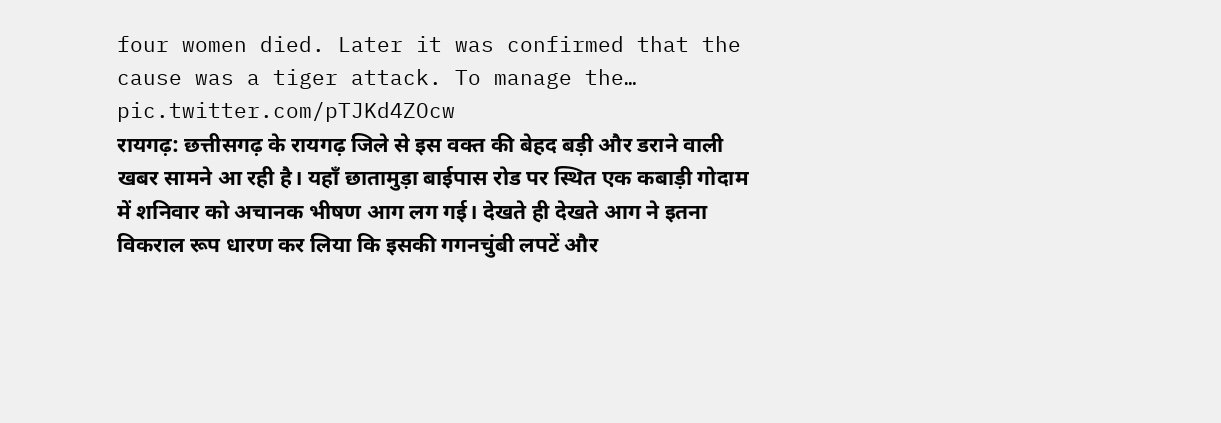four women died. Later it was confirmed that the cause was a tiger attack. To manage the… pic.twitter.com/pTJKd4ZOcw
रायगढ़: छत्तीसगढ़ के रायगढ़ जिले से इस वक्त की बेहद बड़ी और डराने वाली खबर सामने आ रही है। यहाँ छातामुड़ा बाईपास रोड पर स्थित एक कबाड़ी गोदाम में शनिवार को अचानक भीषण आग लग गई। देखते ही देखते आग ने इतना विकराल रूप धारण कर लिया कि इसकी गगनचुंबी लपटें और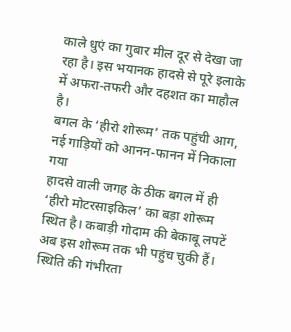काले धुएं का गुबार मील दूर से देखा जा रहा है। इस भयानक हादसे से पूरे इलाके में अफरा-तफरी और दहशत का माहौल है।
बगल के ‘हीरो शोरूम’ तक पहुंची आग, नई गाड़ियों को आनन-फानन में निकाला गया
हादसे वाली जगह के ठीक बगल में ही ‘हीरो मोटरसाइकिल’ का बड़ा शोरूम स्थित है। कबाड़ी गोदाम की बेकाबू लपटें अब इस शोरूम तक भी पहुंच चुकी हैं। स्थिति की गंभीरता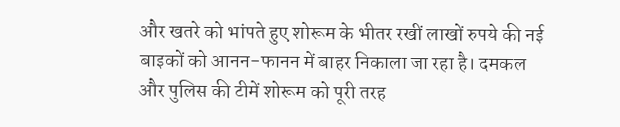और खतरे को भांपते हुए शोरूम के भीतर रखीं लाखों रुपये की नई बाइकों को आनन-फानन में बाहर निकाला जा रहा है। दमकल और पुलिस की टीमें शोरूम को पूरी तरह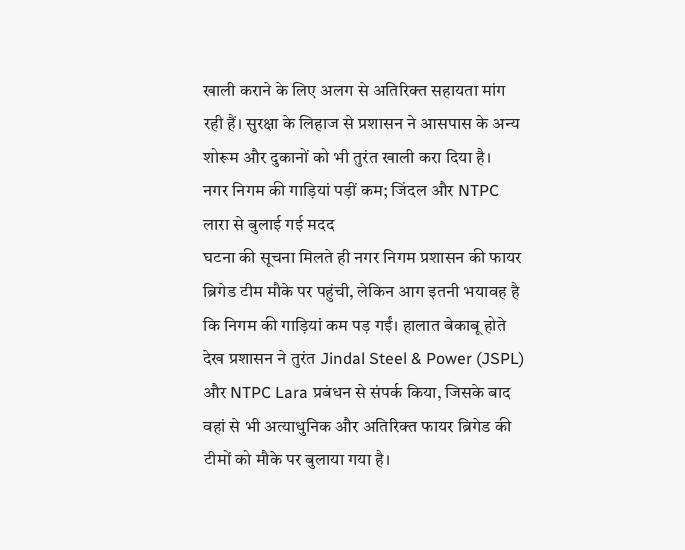खाली कराने के लिए अलग से अतिरिक्त सहायता मांग रही हैं। सुरक्षा के लिहाज से प्रशासन ने आसपास के अन्य शोरूम और दुकानों को भी तुरंत खाली करा दिया है।
नगर निगम की गाड़ियां पड़ीं कम; जिंदल और NTPC लारा से बुलाई गई मदद
घटना की सूचना मिलते ही नगर निगम प्रशासन की फायर ब्रिगेड टीम मौके पर पहुंची, लेकिन आग इतनी भयावह है कि निगम की गाड़ियां कम पड़ गईं। हालात बेकाबू होते देख प्रशासन ने तुरंत Jindal Steel & Power (JSPL) और NTPC Lara प्रबंधन से संपर्क किया, जिसके बाद वहां से भी अत्याधुनिक और अतिरिक्त फायर ब्रिगेड की टीमों को मौके पर बुलाया गया है।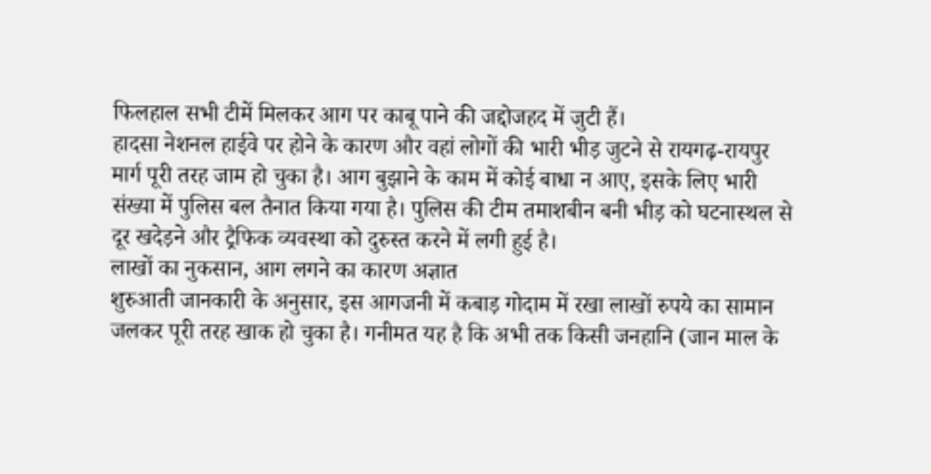फिलहाल सभी टीमें मिलकर आग पर काबू पाने की जद्दोजहद में जुटी हैं।
हादसा नेशनल हाईवे पर होने के कारण और वहां लोगों की भारी भीड़ जुटने से रायगढ़-रायपुर मार्ग पूरी तरह जाम हो चुका है। आग बुझाने के काम में कोई बाधा न आए, इसके लिए भारी संख्या में पुलिस बल तैनात किया गया है। पुलिस की टीम तमाशबीन बनी भीड़ को घटनास्थल से दूर खदेड़ने और ट्रैफिक व्यवस्था को दुरुस्त करने में लगी हुई है।
लाखों का नुकसान, आग लगने का कारण अज्ञात
शुरुआती जानकारी के अनुसार, इस आगजनी में कबाड़ गोदाम में रखा लाखों रुपये का सामान जलकर पूरी तरह खाक हो चुका है। गनीमत यह है कि अभी तक किसी जनहानि (जान माल के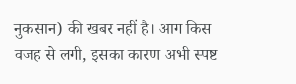नुकसान) की खबर नहीं है। आग किस वजह से लगी, इसका कारण अभी स्पष्ट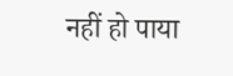नहीं हो पाया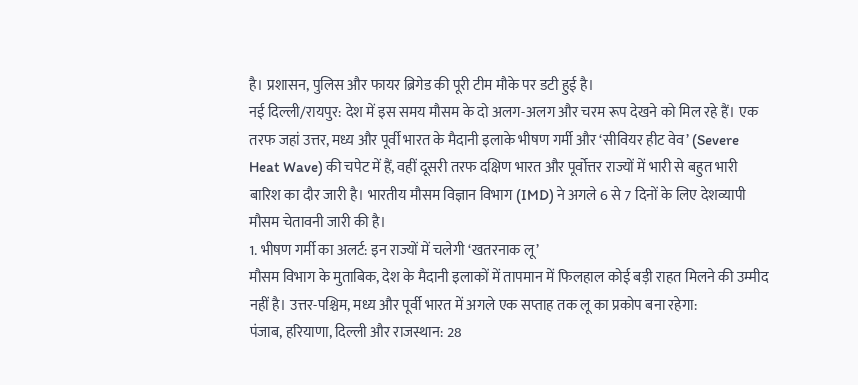है। प्रशासन, पुलिस और फायर ब्रिगेड की पूरी टीम मौके पर डटी हुई है।
नई दिल्ली/रायपुर: देश में इस समय मौसम के दो अलग-अलग और चरम रूप देखने को मिल रहे हैं। एक तरफ जहां उत्तर, मध्य और पूर्वी भारत के मैदानी इलाके भीषण गर्मी और ‘सीवियर हीट वेव’ (Severe Heat Wave) की चपेट में हैं, वहीं दूसरी तरफ दक्षिण भारत और पूर्वोत्तर राज्यों में भारी से बहुत भारी बारिश का दौर जारी है। भारतीय मौसम विज्ञान विभाग (IMD) ने अगले 6 से 7 दिनों के लिए देशव्यापी मौसम चेतावनी जारी की है।
1. भीषण गर्मी का अलर्ट: इन राज्यों में चलेगी ‘खतरनाक लू’
मौसम विभाग के मुताबिक, देश के मैदानी इलाकों में तापमान में फिलहाल कोई बड़ी राहत मिलने की उम्मीद नहीं है। उत्तर-पश्चिम, मध्य और पूर्वी भारत में अगले एक सप्ताह तक लू का प्रकोप बना रहेगा:
पंजाब, हरियाणा, दिल्ली और राजस्थान: 28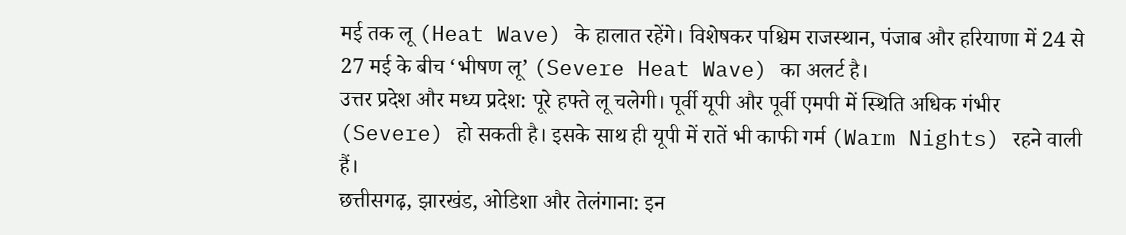मई तक लू (Heat Wave) के हालात रहेंगे। विशेषकर पश्चिम राजस्थान, पंजाब और हरियाणा में 24 से 27 मई के बीच ‘भीषण लू’ (Severe Heat Wave) का अलर्ट है।
उत्तर प्रदेश और मध्य प्रदेश: पूरे हफ्ते लू चलेगी। पूर्वी यूपी और पूर्वी एमपी में स्थिति अधिक गंभीर (Severe) हो सकती है। इसके साथ ही यूपी में रातें भी काफी गर्म (Warm Nights) रहने वाली हैं।
छत्तीसगढ़, झारखंड, ओडिशा और तेलंगाना: इन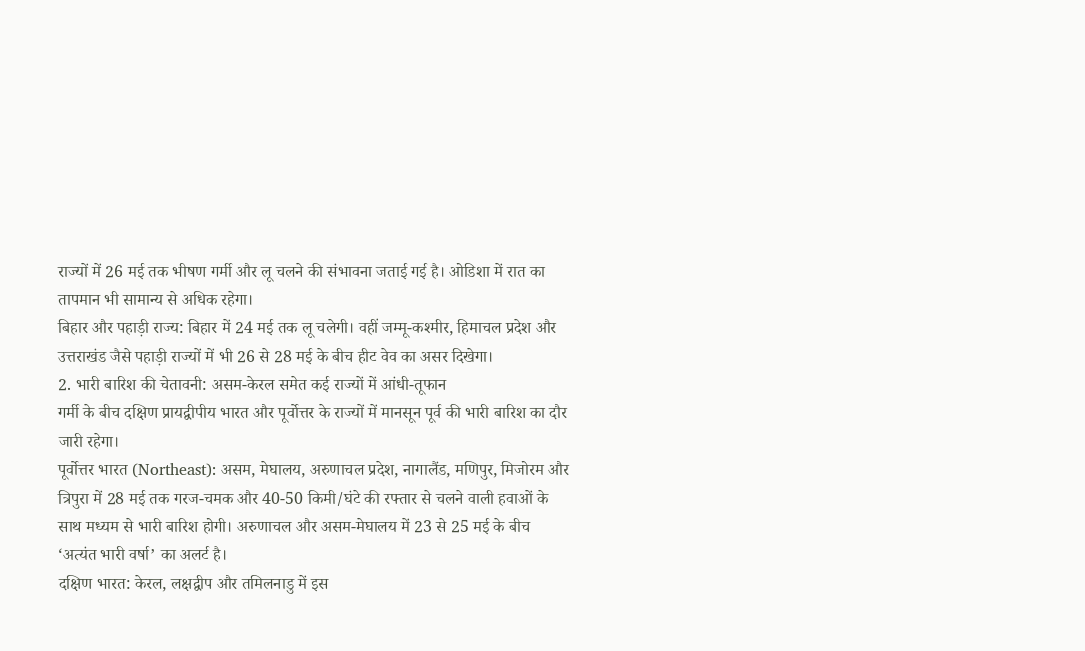राज्यों में 26 मई तक भीषण गर्मी और लू चलने की संभावना जताई गई है। ओडिशा में रात का तापमान भी सामान्य से अधिक रहेगा।
बिहार और पहाड़ी राज्य: बिहार में 24 मई तक लू चलेगी। वहीं जम्मू-कश्मीर, हिमाचल प्रदेश और उत्तराखंड जैसे पहाड़ी राज्यों में भी 26 से 28 मई के बीच हीट वेव का असर दिखेगा।
2. भारी बारिश की चेतावनी: असम-केरल समेत कई राज्यों में आंधी-तूफान
गर्मी के बीच दक्षिण प्रायद्वीपीय भारत और पूर्वोत्तर के राज्यों में मानसून पूर्व की भारी बारिश का दौर जारी रहेगा।
पूर्वोत्तर भारत (Northeast): असम, मेघालय, अरुणाचल प्रदेश, नागालैंड, मणिपुर, मिजोरम और त्रिपुरा में 28 मई तक गरज-चमक और 40-50 किमी/घंटे की रफ्तार से चलने वाली हवाओं के साथ मध्यम से भारी बारिश होगी। अरुणाचल और असम-मेघालय में 23 से 25 मई के बीच ‘अत्यंत भारी वर्षा’ का अलर्ट है।
दक्षिण भारत: केरल, लक्षद्वीप और तमिलनाडु में इस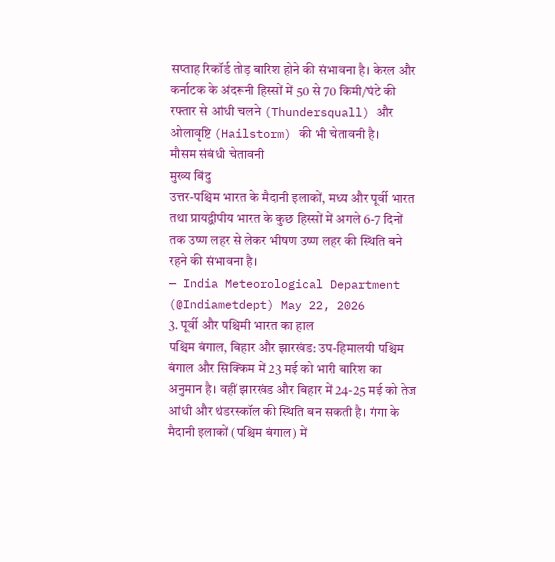सप्ताह रिकॉर्ड तोड़ बारिश होने की संभावना है। केरल और कर्नाटक के अंदरूनी हिस्सों में 50 से 70 किमी/घंटे की रफ्तार से आंधी चलने (Thundersquall) और ओलावृष्टि (Hailstorm) की भी चेतावनी है।
मौसम संबंधी चेतावनी
मुख्य बिंदु
उत्तर-पश्चिम भारत के मैदानी इलाकों, मध्य और पूर्वी भारत तथा प्रायद्वीपीय भारत के कुछ हिस्सों में अगले 6-7 दिनों तक उष्ण लहर से लेकर भीषण उष्ण लहर की स्थिति बने रहने की संभावना है।
— India Meteorological Department (@Indiametdept) May 22, 2026
3. पूर्वी और पश्चिमी भारत का हाल
पश्चिम बंगाल, बिहार और झारखंड: उप-हिमालयी पश्चिम बंगाल और सिक्किम में 23 मई को भारी बारिश का अनुमान है। वहीं झारखंड और बिहार में 24-25 मई को तेज आंधी और थंडरस्कॉल की स्थिति बन सकती है। गंगा के मैदानी इलाकों (पश्चिम बंगाल) में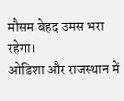मौसम बेहद उमस भरा रहेगा।
ओडिशा और राजस्थान में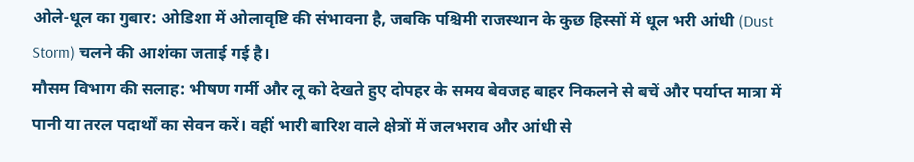ओले-धूल का गुबार: ओडिशा में ओलावृष्टि की संभावना है, जबकि पश्चिमी राजस्थान के कुछ हिस्सों में धूल भरी आंधी (Dust Storm) चलने की आशंका जताई गई है।
मौसम विभाग की सलाह: भीषण गर्मी और लू को देखते हुए दोपहर के समय बेवजह बाहर निकलने से बचें और पर्याप्त मात्रा में पानी या तरल पदार्थों का सेवन करें। वहीं भारी बारिश वाले क्षेत्रों में जलभराव और आंधी से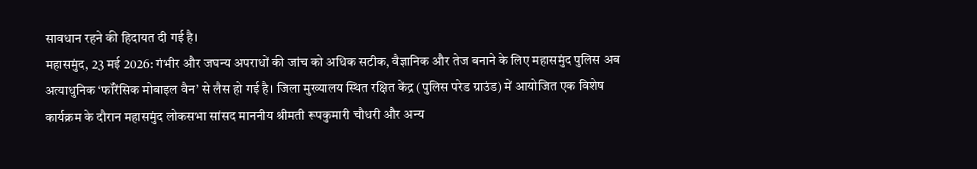सावधान रहने की हिदायत दी गई है।
महासमुंद, 23 मई 2026: गंभीर और जघन्य अपराधों की जांच को अधिक सटीक, वैज्ञानिक और तेज बनाने के लिए महासमुंद पुलिस अब अत्याधुनिक ‘फॉरेंसिक मोबाइल वैन’ से लैस हो गई है। जिला मुख्यालय स्थित रक्षित केंद्र (पुलिस परेड ग्राउंड) में आयोजित एक विशेष कार्यक्रम के दौरान महासमुंद लोकसभा सांसद माननीय श्रीमती रूपकुमारी चौधरी और अन्य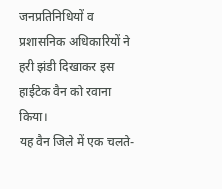जनप्रतिनिधियों व प्रशासनिक अधिकारियों ने हरी झंडी दिखाकर इस हाईटेक वैन को रवाना किया।
यह वैन जिले में एक चलते-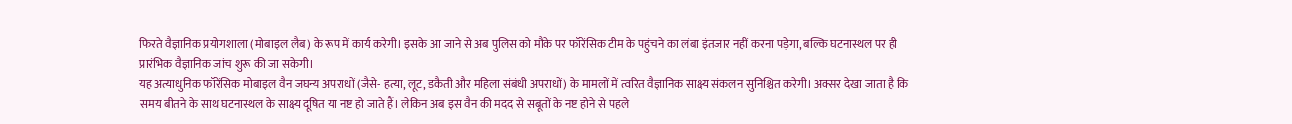फिरते वैज्ञानिक प्रयोगशाला (मोबाइल लैब) के रूप में कार्य करेगी। इसके आ जाने से अब पुलिस को मौके पर फॉरेंसिक टीम के पहुंचने का लंबा इंतजार नहीं करना पड़ेगा, बल्कि घटनास्थल पर ही प्रारंभिक वैज्ञानिक जांच शुरू की जा सकेगी।
यह अत्याधुनिक फॉरेंसिक मोबाइल वैन जघन्य अपराधों (जैसे- हत्या, लूट, डकैती और महिला संबंधी अपराधों) के मामलों में त्वरित वैज्ञानिक साक्ष्य संकलन सुनिश्चित करेगी। अक्सर देखा जाता है कि समय बीतने के साथ घटनास्थल के साक्ष्य दूषित या नष्ट हो जाते हैं। लेकिन अब इस वैन की मदद से सबूतों के नष्ट होने से पहले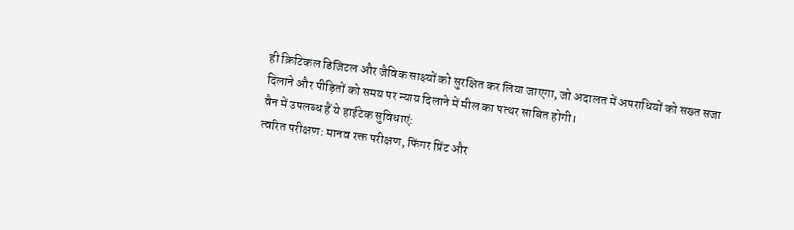ही क्रिटिकल डिजिटल और जैविक साक्ष्यों को सुरक्षित कर लिया जाएगा, जो अदालत में अपराधियों को सख्त सजा दिलाने और पीड़ितों को समय पर न्याय दिलाने में मील का पत्थर साबित होगी।
वैन में उपलब्ध हैं ये हाईटेक सुविधाएं:
त्वरित परीक्षण: मानव रक्त परीक्षण, फिंगर प्रिंट और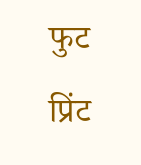फुट प्रिंट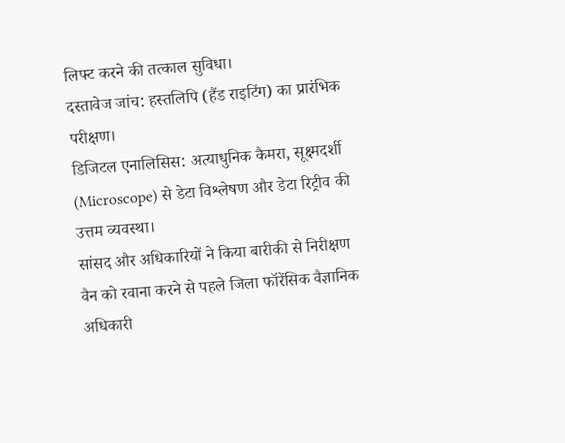लिफ्ट करने की तत्काल सुविधा।
दस्तावेज जांच: हस्तलिपि (हैंड राइटिंग) का प्रारंभिक परीक्षण।
डिजिटल एनालिसिस: अत्याधुनिक कैमरा, सूक्ष्मदर्शी (Microscope) से डेटा विश्लेषण और डेटा रिट्रीव की उत्तम व्यवस्था।
सांसद और अधिकारियों ने किया बारीकी से निरीक्षण
वैन को रवाना करने से पहले जिला फॉरेंसिक वैज्ञानिक अधिकारी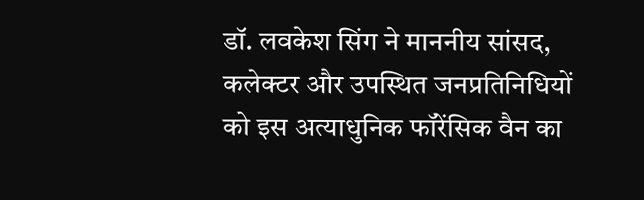डॉ. लवकेश सिंग ने माननीय सांसद, कलेक्टर और उपस्थित जनप्रतिनिधियों को इस अत्याधुनिक फॉरेंसिक वैन का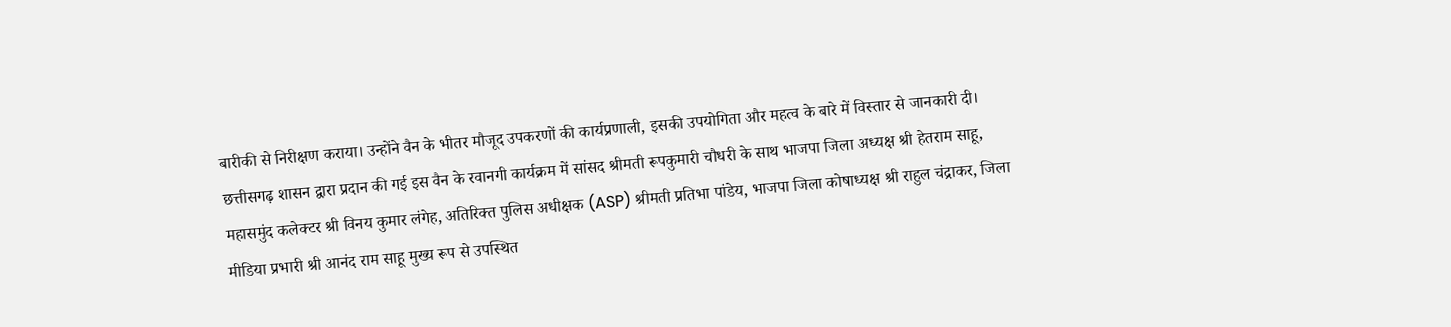बारीकी से निरीक्षण कराया। उन्होंने वैन के भीतर मौजूद उपकरणों की कार्यप्रणाली, इसकी उपयोगिता और महत्व के बारे में विस्तार से जानकारी दी।
छत्तीसगढ़ शासन द्वारा प्रदान की गई इस वैन के रवानगी कार्यक्रम में सांसद श्रीमती रूपकुमारी चौधरी के साथ भाजपा जिला अध्यक्ष श्री हेतराम साहू, महासमुंद कलेक्टर श्री विनय कुमार लंगेह, अतिरिक्त पुलिस अधीक्षक (ASP) श्रीमती प्रतिभा पांडेय, भाजपा जिला कोषाध्यक्ष श्री राहुल चंद्राकर, जिला मीडिया प्रभारी श्री आनंद राम साहू मुख्य रूप से उपस्थित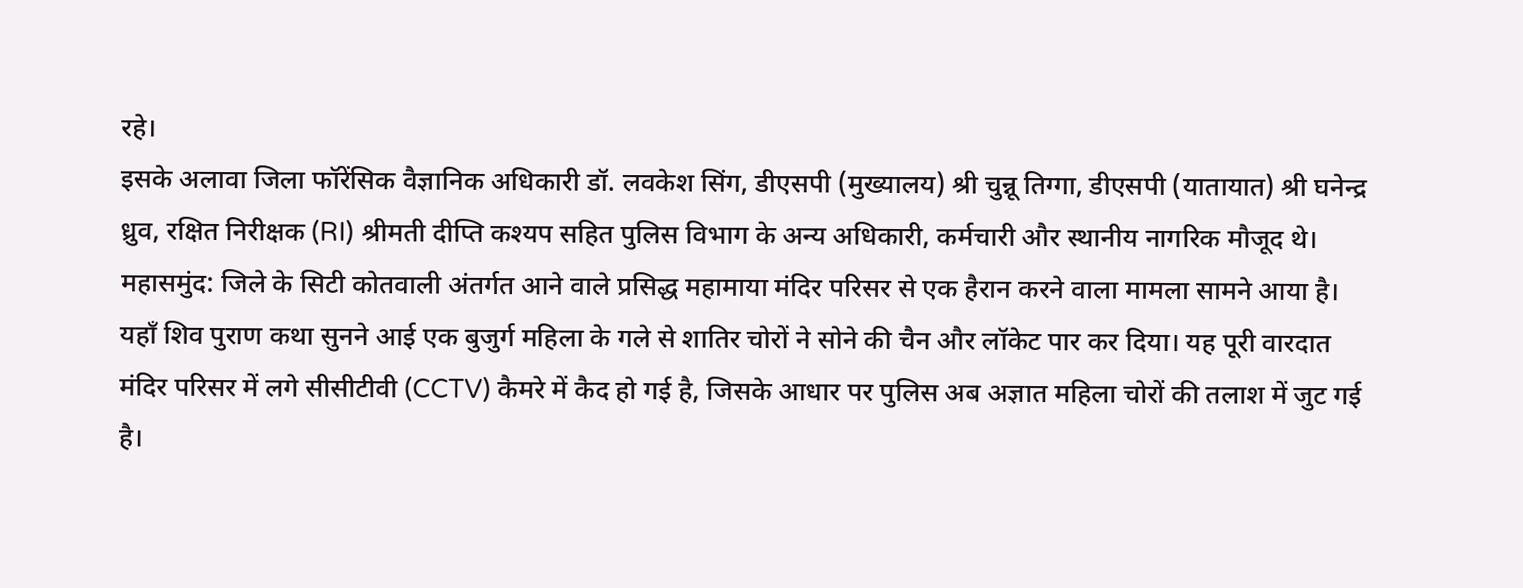रहे।
इसके अलावा जिला फॉरेंसिक वैज्ञानिक अधिकारी डॉ. लवकेश सिंग, डीएसपी (मुख्यालय) श्री चुन्नू तिग्गा, डीएसपी (यातायात) श्री घनेन्द्र ध्रुव, रक्षित निरीक्षक (RI) श्रीमती दीप्ति कश्यप सहित पुलिस विभाग के अन्य अधिकारी, कर्मचारी और स्थानीय नागरिक मौजूद थे।
महासमुंद: जिले के सिटी कोतवाली अंतर्गत आने वाले प्रसिद्ध महामाया मंदिर परिसर से एक हैरान करने वाला मामला सामने आया है। यहाँ शिव पुराण कथा सुनने आई एक बुजुर्ग महिला के गले से शातिर चोरों ने सोने की चैन और लॉकेट पार कर दिया। यह पूरी वारदात मंदिर परिसर में लगे सीसीटीवी (CCTV) कैमरे में कैद हो गई है, जिसके आधार पर पुलिस अब अज्ञात महिला चोरों की तलाश में जुट गई है।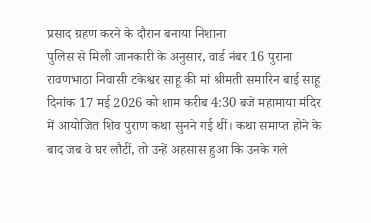प्रसाद ग्रहण करने के दौरान बनाया निशाना
पुलिस से मिली जानकारी के अनुसार, वार्ड नंबर 16 पुराना रावणभाठा निवासी टकेश्वर साहू की मां श्रीमती समारिन बाई साहू दिनांक 17 मई 2026 को शाम करीब 4:30 बजे महामाया मंदिर में आयोजित शिव पुराण कथा सुनने गई थीं। कथा समाप्त होने के बाद जब वे घर लौटीं, तो उन्हें अहसास हुआ कि उनके गले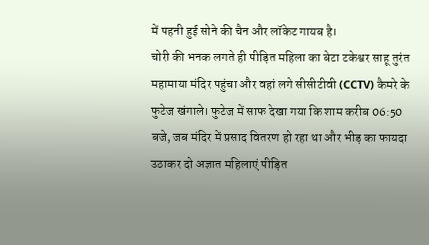में पहनी हुई सोने की चैन और लॉकेट गायब है।
चोरी की भनक लगते ही पीड़ित महिला का बेटा टकेश्वर साहू तुरंत महामाया मंदिर पहुंचा और वहां लगे सीसीटीवी (CCTV) कैमरे के फुटेज खंगाले। फुटेज में साफ देखा गया कि शाम करीब 06:50 बजे, जब मंदिर में प्रसाद वितरण हो रहा था और भीड़ का फायदा उठाकर दो अज्ञात महिलाएं पीड़ित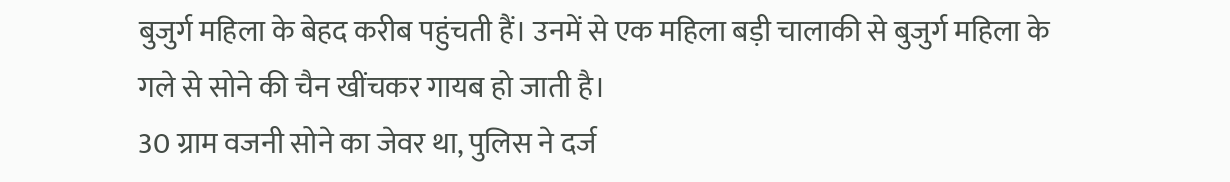बुजुर्ग महिला के बेहद करीब पहुंचती हैं। उनमें से एक महिला बड़ी चालाकी से बुजुर्ग महिला के गले से सोने की चैन खींचकर गायब हो जाती है।
30 ग्राम वजनी सोने का जेवर था, पुलिस ने दर्ज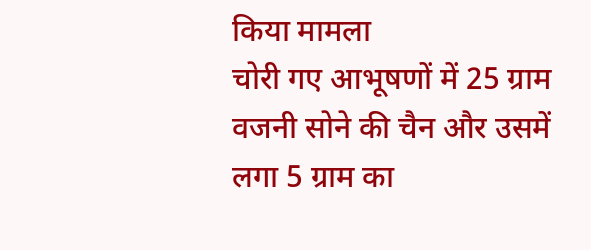किया मामला
चोरी गए आभूषणों में 25 ग्राम वजनी सोने की चैन और उसमें लगा 5 ग्राम का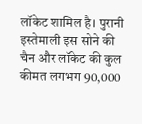लॉकेट शामिल है। पुरानी इस्तेमाली इस सोने की चैन और लॉकेट की कुल कीमत लगभग 90,000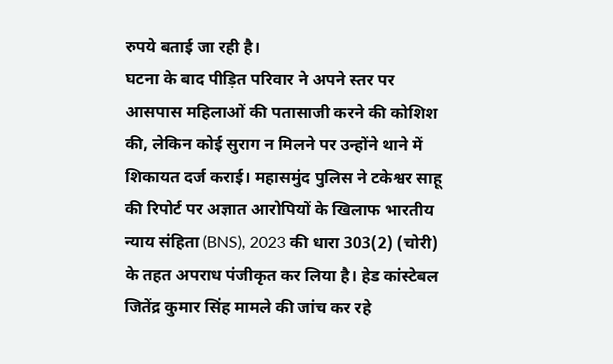रुपये बताई जा रही है।
घटना के बाद पीड़ित परिवार ने अपने स्तर पर आसपास महिलाओं की पतासाजी करने की कोशिश की, लेकिन कोई सुराग न मिलने पर उन्होंने थाने में शिकायत दर्ज कराई। महासमुंद पुलिस ने टकेश्वर साहू की रिपोर्ट पर अज्ञात आरोपियों के खिलाफ भारतीय न्याय संहिता (BNS), 2023 की धारा 303(2) (चोरी) के तहत अपराध पंजीकृत कर लिया है। हेड कांस्टेबल जितेंद्र कुमार सिंह मामले की जांच कर रहे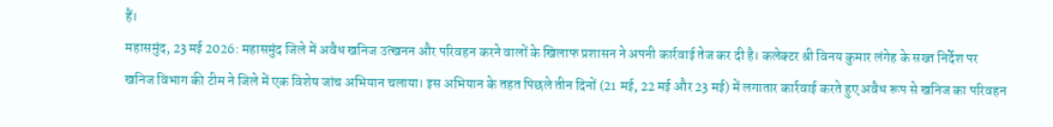हैं।
महासमुंद, 23 मई 2026: महासमुंद जिले में अवैध खनिज उत्खनन और परिवहन करने वालों के खिलाफ प्रशासन ने अपनी कार्रवाई तेज कर दी है। कलेक्टर श्री विनय कुमार लंगेह के सख्त निर्देश पर खनिज विभाग की टीम ने जिले में एक विशेष जांच अभियान चलाया। इस अभियान के तहत पिछले तीन दिनों (21 मई, 22 मई और 23 मई) में लगातार कार्रवाई करते हुए अवैध रूप से खनिज का परिवहन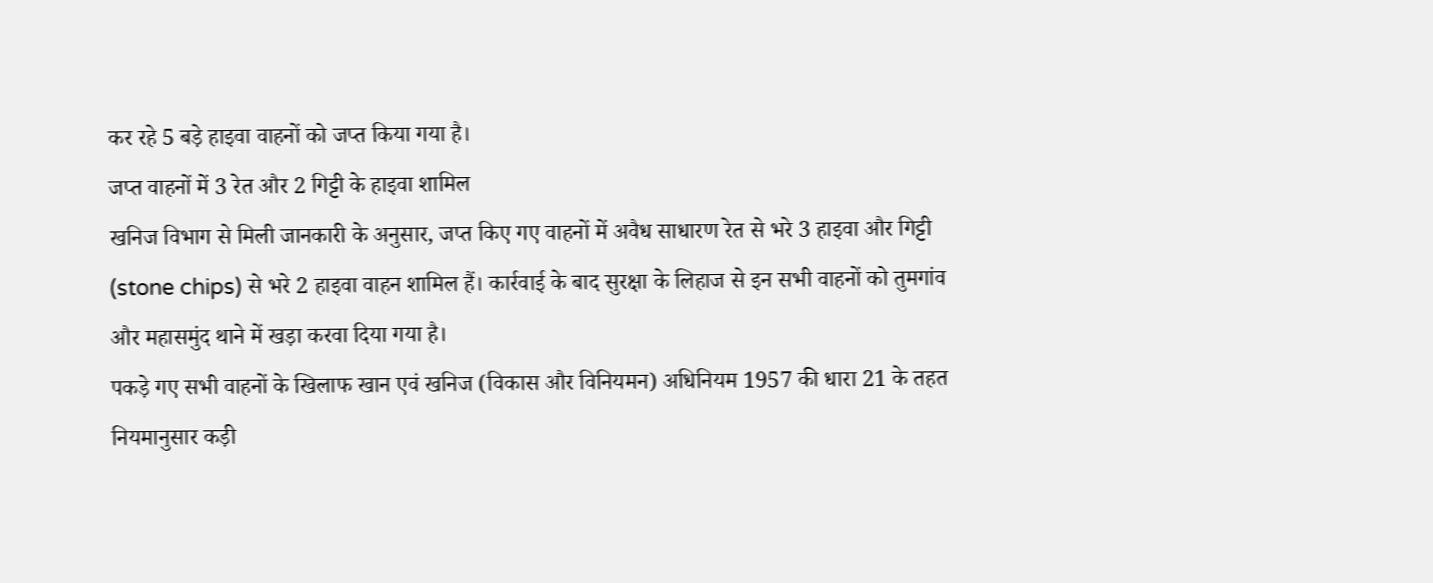कर रहे 5 बड़े हाइवा वाहनों को जप्त किया गया है।
जप्त वाहनों में 3 रेत और 2 गिट्टी के हाइवा शामिल
खनिज विभाग से मिली जानकारी के अनुसार, जप्त किए गए वाहनों में अवैध साधारण रेत से भरे 3 हाइवा और गिट्टी (stone chips) से भरे 2 हाइवा वाहन शामिल हैं। कार्रवाई के बाद सुरक्षा के लिहाज से इन सभी वाहनों को तुमगांव और महासमुंद थाने में खड़ा करवा दिया गया है।
पकड़े गए सभी वाहनों के खिलाफ खान एवं खनिज (विकास और विनियमन) अधिनियम 1957 की धारा 21 के तहत नियमानुसार कड़ी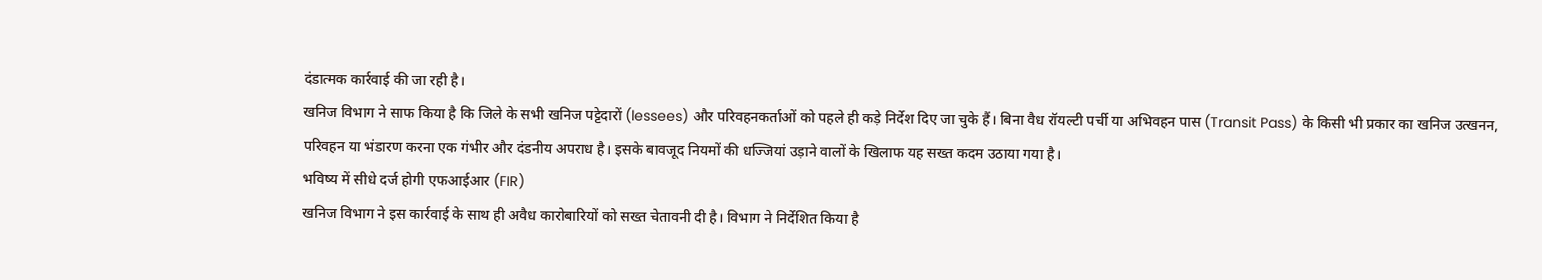दंडात्मक कार्रवाई की जा रही है।
खनिज विभाग ने साफ किया है कि जिले के सभी खनिज पट्टेदारों (lessees) और परिवहनकर्ताओं को पहले ही कड़े निर्देश दिए जा चुके हैं। बिना वैध रॉयल्टी पर्ची या अभिवहन पास (Transit Pass) के किसी भी प्रकार का खनिज उत्खनन, परिवहन या भंडारण करना एक गंभीर और दंडनीय अपराध है। इसके बावजूद नियमों की धज्जियां उड़ाने वालों के खिलाफ यह सख्त कदम उठाया गया है।
भविष्य में सीधे दर्ज होगी एफआईआर (FIR)
खनिज विभाग ने इस कार्रवाई के साथ ही अवैध कारोबारियों को सख्त चेतावनी दी है। विभाग ने निर्देशित किया है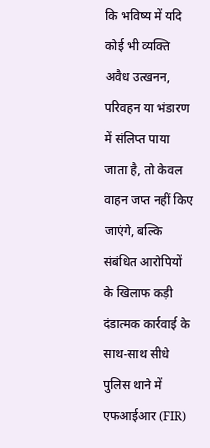कि भविष्य में यदि कोई भी व्यक्ति अवैध उत्खनन, परिवहन या भंडारण में संलिप्त पाया जाता है, तो केवल वाहन जप्त नहीं किए जाएंगे, बल्कि संबंधित आरोपियों के खिलाफ कड़ी दंडात्मक कार्रवाई के साथ-साथ सीधे पुलिस थाने में एफआईआर (FIR)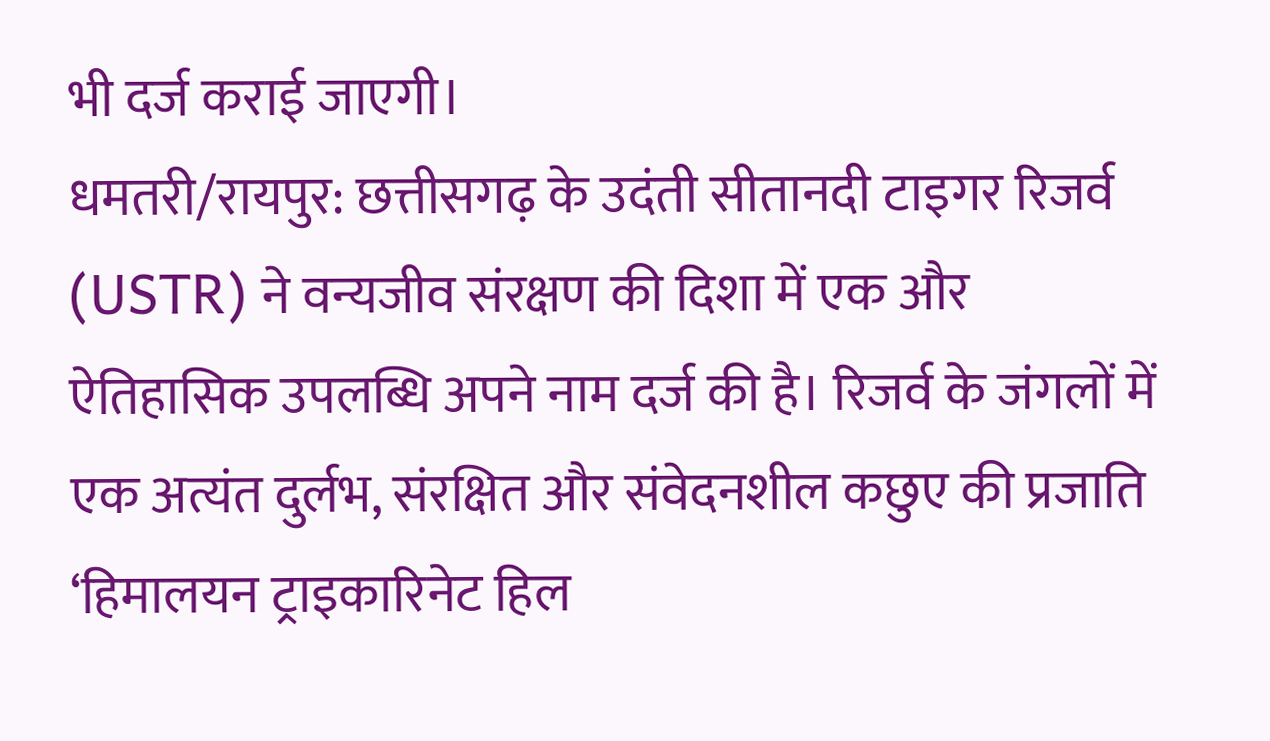भी दर्ज कराई जाएगी।
धमतरी/रायपुर: छत्तीसगढ़ के उदंती सीतानदी टाइगर रिजर्व (USTR) ने वन्यजीव संरक्षण की दिशा में एक और ऐतिहासिक उपलब्धि अपने नाम दर्ज की है। रिजर्व के जंगलों में एक अत्यंत दुर्लभ, संरक्षित और संवेदनशील कछुए की प्रजाति ‘हिमालयन ट्राइकारिनेट हिल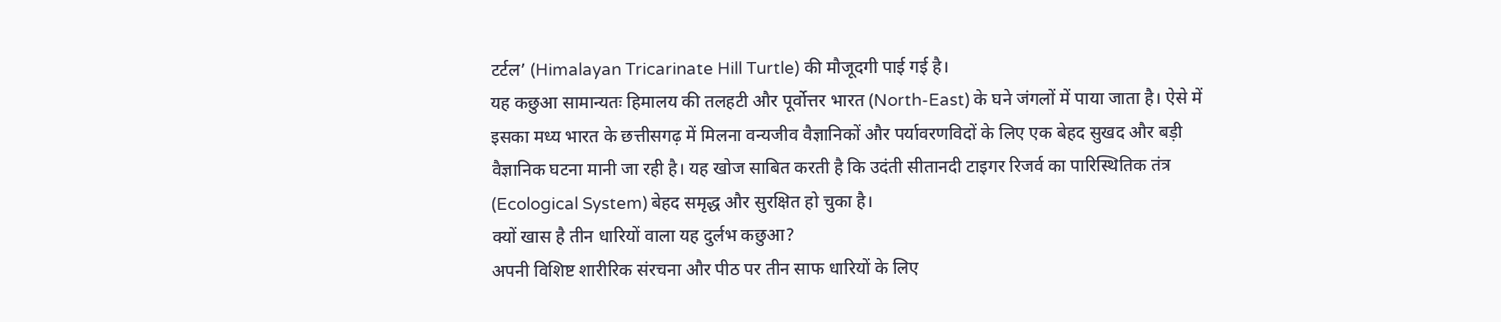टर्टल’ (Himalayan Tricarinate Hill Turtle) की मौजूदगी पाई गई है।
यह कछुआ सामान्यतः हिमालय की तलहटी और पूर्वोत्तर भारत (North-East) के घने जंगलों में पाया जाता है। ऐसे में इसका मध्य भारत के छत्तीसगढ़ में मिलना वन्यजीव वैज्ञानिकों और पर्यावरणविदों के लिए एक बेहद सुखद और बड़ी वैज्ञानिक घटना मानी जा रही है। यह खोज साबित करती है कि उदंती सीतानदी टाइगर रिजर्व का पारिस्थितिक तंत्र (Ecological System) बेहद समृद्ध और सुरक्षित हो चुका है।
क्यों खास है तीन धारियों वाला यह दुर्लभ कछुआ?
अपनी विशिष्ट शारीरिक संरचना और पीठ पर तीन साफ धारियों के लिए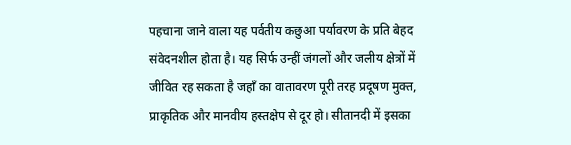पहचाना जाने वाला यह पर्वतीय कछुआ पर्यावरण के प्रति बेहद संवेदनशील होता है। यह सिर्फ उन्हीं जंगलों और जलीय क्षेत्रों में जीवित रह सकता है जहाँ का वातावरण पूरी तरह प्रदूषण मुक्त, प्राकृतिक और मानवीय हस्तक्षेप से दूर हो। सीतानदी में इसका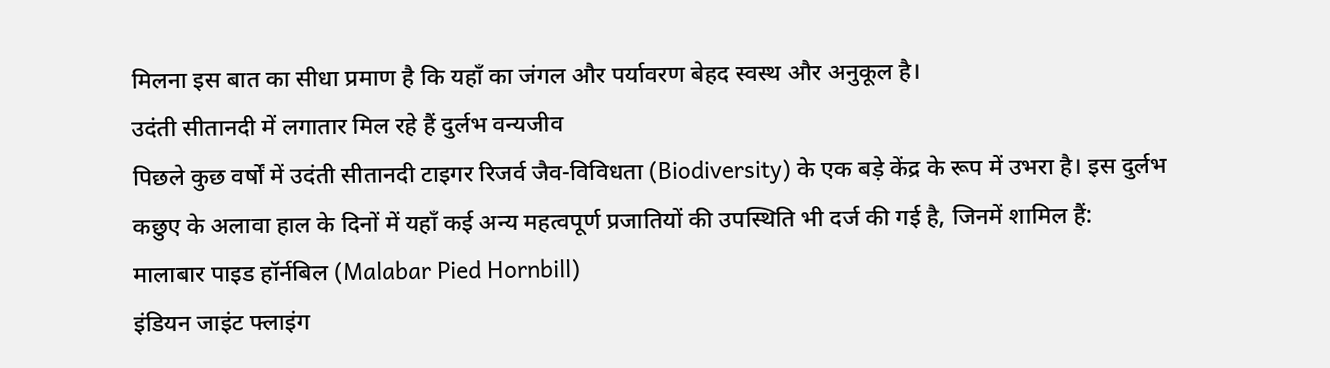मिलना इस बात का सीधा प्रमाण है कि यहाँ का जंगल और पर्यावरण बेहद स्वस्थ और अनुकूल है।
उदंती सीतानदी में लगातार मिल रहे हैं दुर्लभ वन्यजीव
पिछले कुछ वर्षों में उदंती सीतानदी टाइगर रिजर्व जैव-विविधता (Biodiversity) के एक बड़े केंद्र के रूप में उभरा है। इस दुर्लभ कछुए के अलावा हाल के दिनों में यहाँ कई अन्य महत्वपूर्ण प्रजातियों की उपस्थिति भी दर्ज की गई है, जिनमें शामिल हैं:
मालाबार पाइड हॉर्नबिल (Malabar Pied Hornbill)
इंडियन जाइंट फ्लाइंग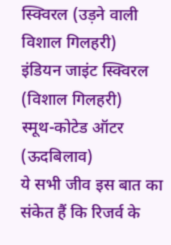स्क्विरल (उड़ने वाली विशाल गिलहरी)
इंडियन जाइंट स्क्विरल (विशाल गिलहरी)
स्मूथ-कोटेड ऑटर (ऊदबिलाव)
ये सभी जीव इस बात का संकेत हैं कि रिजर्व के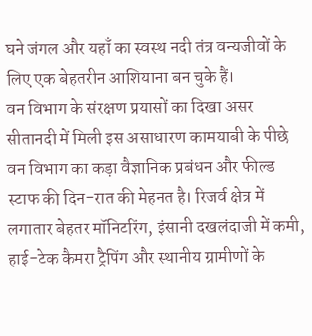घने जंगल और यहाँ का स्वस्थ नदी तंत्र वन्यजीवों के लिए एक बेहतरीन आशियाना बन चुके हैं।
वन विभाग के संरक्षण प्रयासों का दिखा असर
सीतानदी में मिली इस असाधारण कामयाबी के पीछे वन विभाग का कड़ा वैज्ञानिक प्रबंधन और फील्ड स्टाफ की दिन-रात की मेहनत है। रिजर्व क्षेत्र में लगातार बेहतर मॉनिटरिंग, इंसानी दखलंदाजी में कमी, हाई-टेक कैमरा ट्रैपिंग और स्थानीय ग्रामीणों के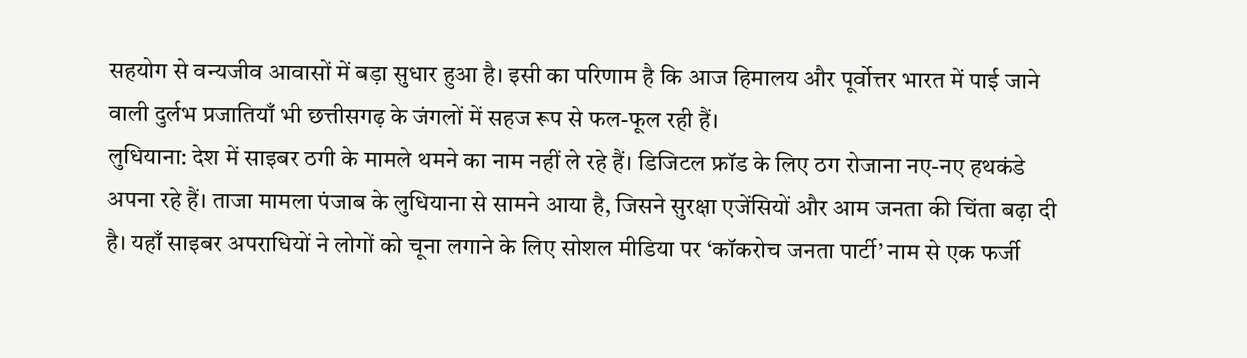सहयोग से वन्यजीव आवासों में बड़ा सुधार हुआ है। इसी का परिणाम है कि आज हिमालय और पूर्वोत्तर भारत में पाई जाने वाली दुर्लभ प्रजातियाँ भी छत्तीसगढ़ के जंगलों में सहज रूप से फल-फूल रही हैं।
लुधियाना: देश में साइबर ठगी के मामले थमने का नाम नहीं ले रहे हैं। डिजिटल फ्रॉड के लिए ठग रोजाना नए-नए हथकंडे अपना रहे हैं। ताजा मामला पंजाब के लुधियाना से सामने आया है, जिसने सुरक्षा एजेंसियों और आम जनता की चिंता बढ़ा दी है। यहाँ साइबर अपराधियों ने लोगों को चूना लगाने के लिए सोशल मीडिया पर ‘कॉकरोच जनता पार्टी’ नाम से एक फर्जी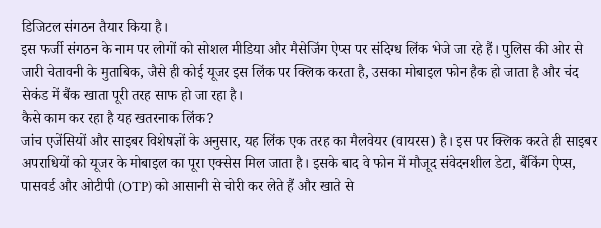डिजिटल संगठन तैयार किया है।
इस फर्जी संगठन के नाम पर लोगों को सोशल मीडिया और मैसेजिंग ऐप्स पर संदिग्ध लिंक भेजे जा रहे हैं। पुलिस की ओर से जारी चेतावनी के मुताबिक, जैसे ही कोई यूजर इस लिंक पर क्लिक करता है, उसका मोबाइल फोन हैक हो जाता है और चंद सेकंड में बैंक खाता पूरी तरह साफ हो जा रहा है।
कैसे काम कर रहा है यह खतरनाक लिंक?
जांच एजेंसियों और साइबर विशेषज्ञों के अनुसार, यह लिंक एक तरह का मैलवेयर (वायरस) है। इस पर क्लिक करते ही साइबर अपराधियों को यूजर के मोबाइल का पूरा एक्सेस मिल जाता है। इसके बाद वे फोन में मौजूद संवेदनशील डेटा, बैंकिंग ऐप्स, पासवर्ड और ओटीपी (OTP) को आसानी से चोरी कर लेते हैं और खाते से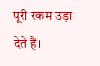पूरी रकम उड़ा देते हैं।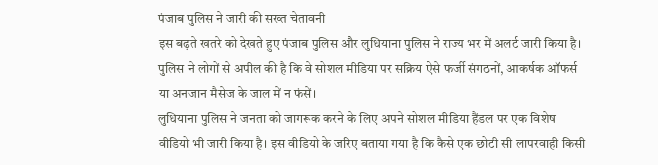पंजाब पुलिस ने जारी की सख्त चेतावनी
इस बढ़ते खतरे को देखते हुए पंजाब पुलिस और लुधियाना पुलिस ने राज्य भर में अलर्ट जारी किया है। पुलिस ने लोगों से अपील की है कि वे सोशल मीडिया पर सक्रिय ऐसे फर्जी संगठनों, आकर्षक ऑफर्स या अनजान मैसेज के जाल में न फंसें।
लुधियाना पुलिस ने जनता को जागरूक करने के लिए अपने सोशल मीडिया हैंडल पर एक विशेष वीडियो भी जारी किया है। इस वीडियो के जरिए बताया गया है कि कैसे एक छोटी सी लापरवाही किसी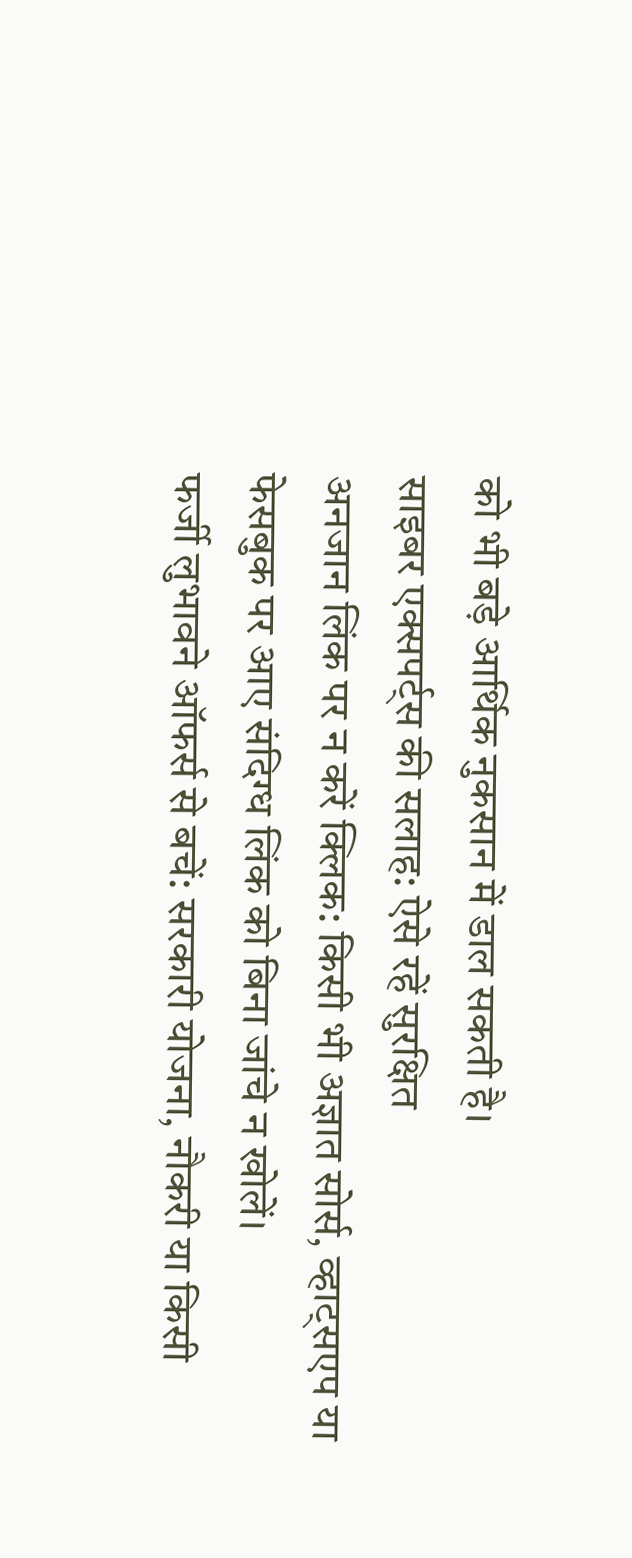को भी बड़े आर्थिक नुकसान में डाल सकती है।
साइबर एक्सपर्ट्स की सलाह: ऐसे रहें सुरक्षित
अनजान लिंक पर न करें क्लिक: किसी भी अज्ञात सोर्स, व्हाट्सएप या फेसबुक पर आए संदिग्ध लिंक को बिना जांचे न खोलें।
फर्जी लुभावने ऑफर्स से बचें: सरकारी योजना, नौकरी या किसी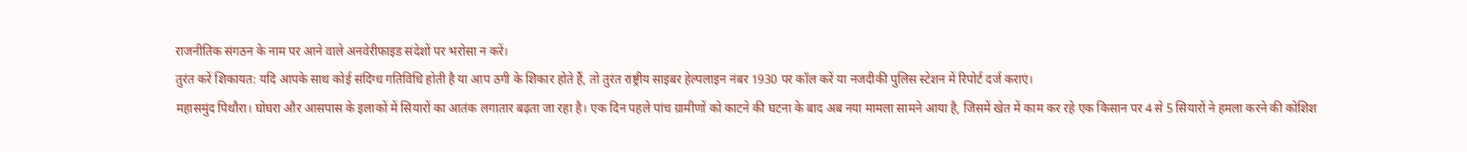राजनीतिक संगठन के नाम पर आने वाले अनवेरीफाइड संदेशों पर भरोसा न करें।
तुरंत करें शिकायत: यदि आपके साथ कोई संदिग्ध गतिविधि होती है या आप ठगी के शिकार होते हैं, तो तुरंत राष्ट्रीय साइबर हेल्पलाइन नंबर 1930 पर कॉल करें या नजदीकी पुलिस स्टेशन में रिपोर्ट दर्ज कराएं।
महासमुंद पिथौरा। घोघरा और आसपास के इलाकों में सियारों का आतंक लगातार बढ़ता जा रहा है। एक दिन पहले पांच ग्रामीणों को काटने की घटना के बाद अब नया मामला सामने आया है, जिसमें खेत में काम कर रहे एक किसान पर 4 से 5 सियारों ने हमला करने की कोशिश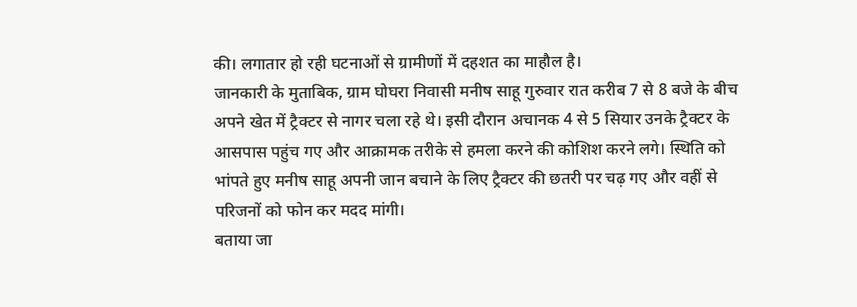की। लगातार हो रही घटनाओं से ग्रामीणों में दहशत का माहौल है।
जानकारी के मुताबिक, ग्राम घोघरा निवासी मनीष साहू गुरुवार रात करीब 7 से 8 बजे के बीच अपने खेत में ट्रैक्टर से नागर चला रहे थे। इसी दौरान अचानक 4 से 5 सियार उनके ट्रैक्टर के आसपास पहुंच गए और आक्रामक तरीके से हमला करने की कोशिश करने लगे। स्थिति को भांपते हुए मनीष साहू अपनी जान बचाने के लिए ट्रैक्टर की छतरी पर चढ़ गए और वहीं से परिजनों को फोन कर मदद मांगी।
बताया जा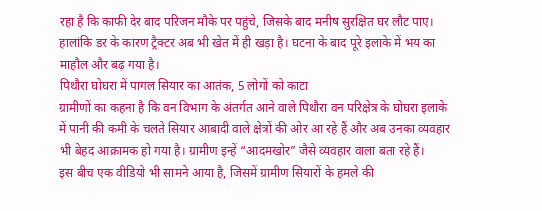रहा है कि काफी देर बाद परिजन मौके पर पहुंचे, जिसके बाद मनीष सुरक्षित घर लौट पाए। हालांकि डर के कारण ट्रैक्टर अब भी खेत में ही खड़ा है। घटना के बाद पूरे इलाके में भय का माहौल और बढ़ गया है।
पिथौरा घोघरा में पागल सियार का आतंक, 5 लोगों को काटा
ग्रामीणों का कहना है कि वन विभाग के अंतर्गत आने वाले पिथौरा वन परिक्षेत्र के घोघरा इलाके में पानी की कमी के चलते सियार आबादी वाले क्षेत्रों की ओर आ रहे हैं और अब उनका व्यवहार भी बेहद आक्रामक हो गया है। ग्रामीण इन्हें “आदमखोर” जैसे व्यवहार वाला बता रहे हैं।
इस बीच एक वीडियो भी सामने आया है, जिसमें ग्रामीण सियारों के हमले की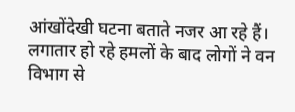आंखोंदेखी घटना बताते नजर आ रहे हैं। लगातार हो रहे हमलों के बाद लोगों ने वन विभाग से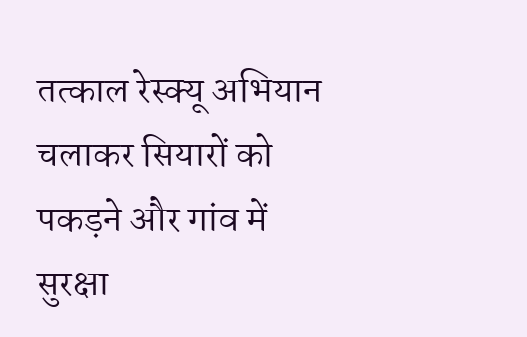तत्काल रेस्क्यू अभियान चलाकर सियारों को पकड़ने और गांव में सुरक्षा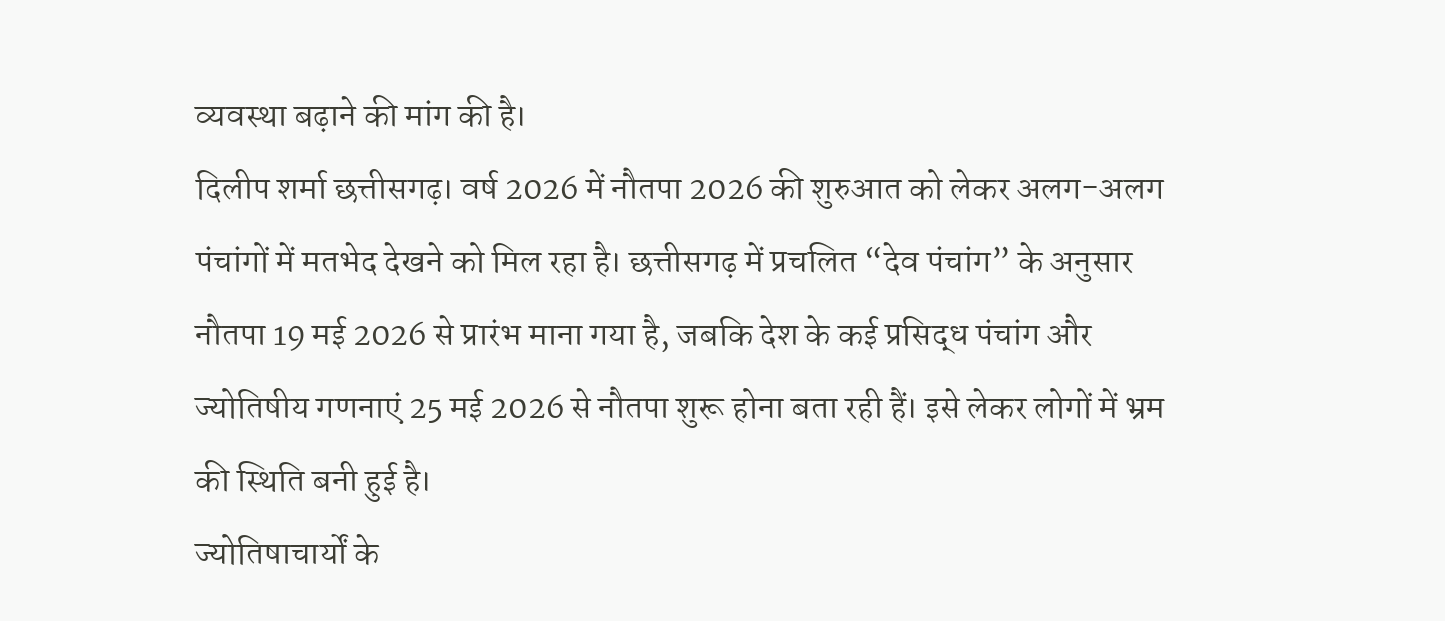व्यवस्था बढ़ाने की मांग की है।
दिलीप शर्मा छत्तीसगढ़। वर्ष 2026 में नौतपा 2026 की शुरुआत को लेकर अलग-अलग पंचांगों में मतभेद देखने को मिल रहा है। छत्तीसगढ़ में प्रचलित “देव पंचांग” के अनुसार नौतपा 19 मई 2026 से प्रारंभ माना गया है, जबकि देश के कई प्रसिद्ध पंचांग और ज्योतिषीय गणनाएं 25 मई 2026 से नौतपा शुरू होना बता रही हैं। इसे लेकर लोगों में भ्रम की स्थिति बनी हुई है।
ज्योतिषाचार्यों के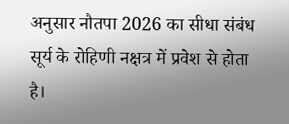अनुसार नौतपा 2026 का सीधा संबंध सूर्य के रोहिणी नक्षत्र में प्रवेश से होता है।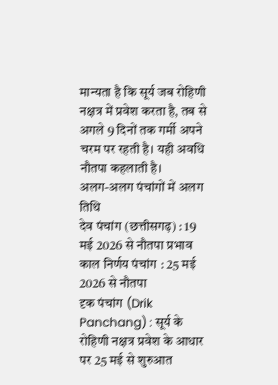मान्यता है कि सूर्य जब रोहिणी नक्षत्र में प्रवेश करता है, तब से अगले 9 दिनों तक गर्मी अपने चरम पर रहती है। यही अवधि नौतपा कहलाती है।
अलग-अलग पंचांगों में अलग तिथि
देव पंचांग (छत्तीसगढ़) : 19 मई 2026 से नौतपा प्रभाव
काल निर्णय पंचांग : 25 मई 2026 से नौतपा
दृक पंचांग (Drik Panchang) : सूर्य के रोहिणी नक्षत्र प्रवेश के आधार पर 25 मई से शुरुआत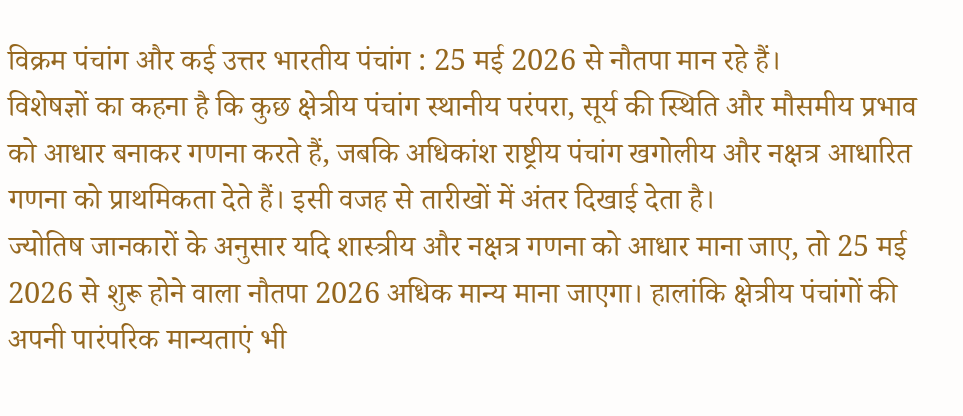विक्रम पंचांग और कई उत्तर भारतीय पंचांग : 25 मई 2026 से नौतपा मान रहे हैं।
विशेषज्ञों का कहना है कि कुछ क्षेत्रीय पंचांग स्थानीय परंपरा, सूर्य की स्थिति और मौसमीय प्रभाव को आधार बनाकर गणना करते हैं, जबकि अधिकांश राष्ट्रीय पंचांग खगोलीय और नक्षत्र आधारित गणना को प्राथमिकता देते हैं। इसी वजह से तारीखों में अंतर दिखाई देता है।
ज्योतिष जानकारों के अनुसार यदि शास्त्रीय और नक्षत्र गणना को आधार माना जाए, तो 25 मई 2026 से शुरू होने वाला नौतपा 2026 अधिक मान्य माना जाएगा। हालांकि क्षेत्रीय पंचांगों की अपनी पारंपरिक मान्यताएं भी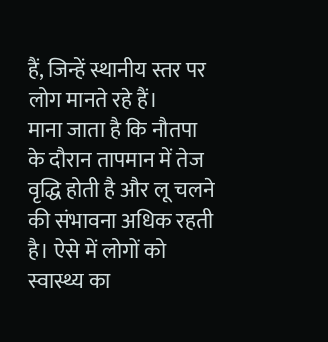हैं, जिन्हें स्थानीय स्तर पर लोग मानते रहे हैं।
माना जाता है कि नौतपा के दौरान तापमान में तेज वृद्धि होती है और लू चलने की संभावना अधिक रहती है। ऐसे में लोगों को स्वास्थ्य का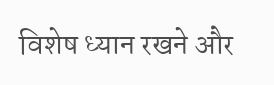विशेष ध्यान रखने और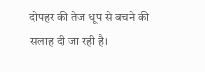दोपहर की तेज धूप से बचने की सलाह दी जा रही है।